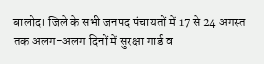बालोद। जिले के सभी जनपद पंचायतों में 17 से 24 अगस्त तक अलग-अलग दिनों में सुरक्षा गार्ड व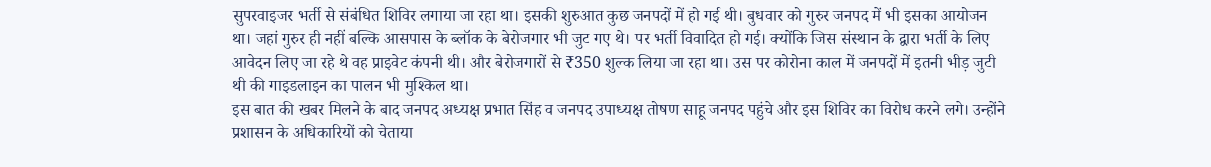सुपरवाइजर भर्ती से संबंधित शिविर लगाया जा रहा था। इसकी शुरुआत कुछ जनपदों में हो गई थी। बुधवार को गुरुर जनपद में भी इसका आयोजन था। जहां गुरुर ही नहीं बल्कि आसपास के ब्लॉक के बेरोजगार भी जुट गए थे। पर भर्ती विवादित हो गई। क्योंकि जिस संस्थान के द्वारा भर्ती के लिए आवेदन लिए जा रहे थे वह प्राइवेट कंपनी थी। और बेरोजगारों से ₹350 शुल्क लिया जा रहा था। उस पर कोरोना काल में जनपदों में इतनी भीड़ जुटी थी की गाइडलाइन का पालन भी मुश्किल था।
इस बात की खबर मिलने के बाद जनपद अध्यक्ष प्रभात सिंह व जनपद उपाध्यक्ष तोषण साहू जनपद पहुंचे और इस शिविर का विरोध करने लगे। उन्होंने प्रशासन के अधिकारियों को चेताया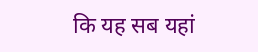कि यह सब यहां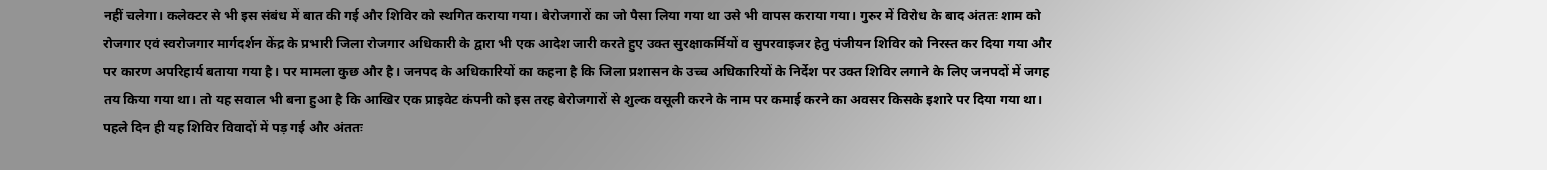नहीं चलेगा। कलेक्टर से भी इस संबंध में बात की गई और शिविर को स्थगित कराया गया। बेरोजगारों का जो पैसा लिया गया था उसे भी वापस कराया गया। गुरुर में विरोध के बाद अंततः शाम को रोजगार एवं स्वरोजगार मार्गदर्शन केंद्र के प्रभारी जिला रोजगार अधिकारी के द्वारा भी एक आदेश जारी करते हुए उक्त सुरक्षाकर्मियों व सुपरवाइजर हेतु पंजीयन शिविर को निरस्त कर दिया गया और पर कारण अपरिहार्य बताया गया है। पर मामला कुछ और है। जनपद के अधिकारियों का कहना है कि जिला प्रशासन के उच्च अधिकारियों के निर्देश पर उक्त शिविर लगाने के लिए जनपदों में जगह तय किया गया था। तो यह सवाल भी बना हुआ है कि आखिर एक प्राइवेट कंपनी को इस तरह बेरोजगारों से शुल्क वसूली करने के नाम पर कमाई करने का अवसर किसके इशारे पर दिया गया था। पहले दिन ही यह शिविर विवादों में पड़ गई और अंततः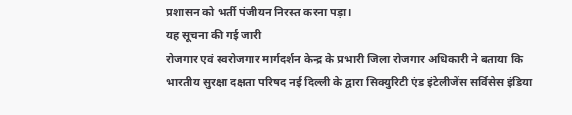प्रशासन को भर्ती पंजीयन निरस्त करना पड़ा।
यह सूचना की गई जारी
रोजगार एवं स्वरोजगार मार्गदर्शन केन्द्र के प्रभारी जिला रोजगार अधिकारी ने बताया कि भारतीय सुरक्षा दक्षता परिषद नई दिल्ली के द्वारा सिक्युरिटी एंड इंटेलीजेंस सर्विसेस इंडिया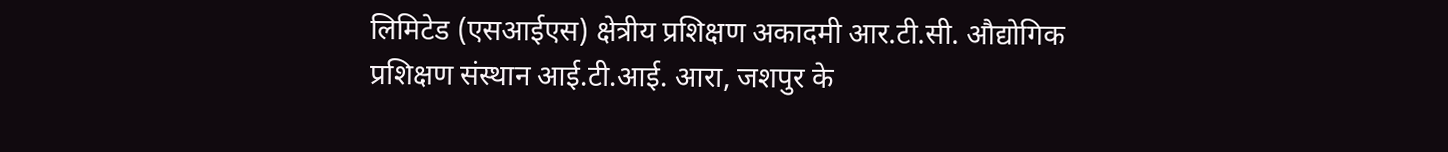लिमिटेड (एसआईएस) क्षेत्रीय प्रशिक्षण अकादमी आर.टी.सी. औद्योगिक प्रशिक्षण संस्थान आई.टी.आई. आरा, जशपुर के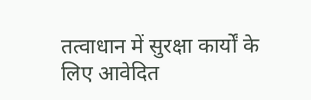तत्वाधान में सुरक्षा कार्यों के लिए आवेदित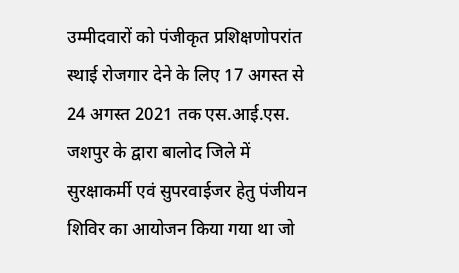उम्मीदवारों को पंजीकृत प्रशिक्षणोपरांत स्थाई रोजगार देने के लिए 17 अगस्त से 24 अगस्त 2021 तक एस.आई.एस. जशपुर के द्वारा बालोद जिले में सुरक्षाकर्मी एवं सुपरवाईजर हेतु पंजीयन शिविर का आयोजन किया गया था जो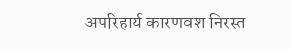अपरिहार्य कारणवश निरस्त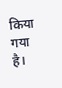किया गया है।